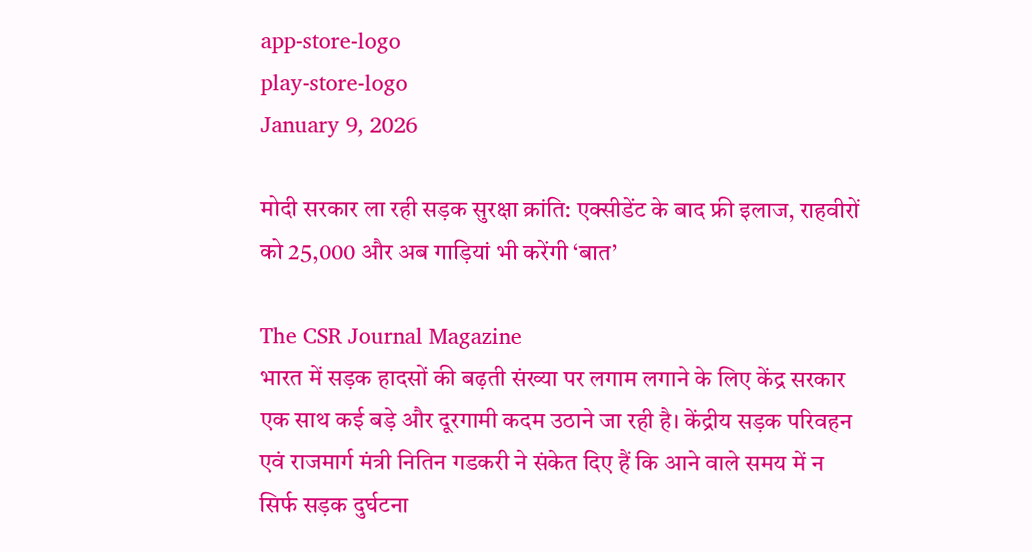app-store-logo
play-store-logo
January 9, 2026

मोदी सरकार ला रही सड़क सुरक्षा क्रांति: एक्सीडेंट के बाद फ्री इलाज, राहवीरों को 25,000 और अब गाड़ियां भी करेंगी ‘बात’

The CSR Journal Magazine
भारत में सड़क हादसों की बढ़ती संख्या पर लगाम लगाने के लिए केंद्र सरकार एक साथ कई बड़े और दूरगामी कदम उठाने जा रही है। केंद्रीय सड़क परिवहन एवं राजमार्ग मंत्री नितिन गडकरी ने संकेत दिए हैं कि आने वाले समय में न सिर्फ सड़क दुर्घटना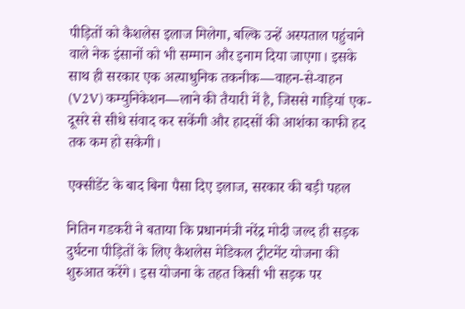पीड़ितों को कैशलेस इलाज मिलेगा, बल्कि उन्हें अस्पताल पहुंचाने वाले नेक इंसानों को भी सम्मान और इनाम दिया जाएगा। इसके साथ ही सरकार एक अत्याधुनिक तकनीक—वाहन-से-वाहन (V2V) कम्युनिकेशन—लाने की तैयारी में है, जिससे गाड़ियां एक-दूसरे से सीधे संवाद कर सकेंगी और हादसों की आशंका काफी हद तक कम हो सकेगी।

एक्सीडेंट के बाद बिना पैसा दिए इलाज, सरकार की बड़ी पहल

नितिन गडकरी ने बताया कि प्रधानमंत्री नरेंद्र मोदी जल्द ही सड़क दुर्घटना पीड़ितों के लिए कैशलेस मेडिकल ट्रीटमेंट योजना की शुरुआत करेंगे। इस योजना के तहत किसी भी सड़क पर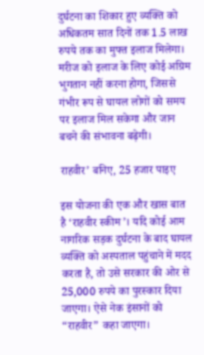दुर्घटना का शिकार हुए व्यक्ति को अधिकतम सात दिनों तक 1.5 लाख रुपये तक का मुफ्त इलाज मिलेगा। मरीज को इलाज के लिए कोई अग्रिम भुगतान नहीं करना होगा, जिससे गंभीर रूप से घायल लोगों को समय पर इलाज मिल सकेगा और जान बचने की संभावना बढ़ेगी।

राहवीर’ बनिए, 25 हजार पाइए

इस योजना की एक और खास बात है ‘राहवीर स्कीम’। यदि कोई आम नागरिक सड़क दुर्घटना के बाद घायल व्यक्ति को अस्पताल पहुंचाने में मदद करता है, तो उसे सरकार की ओर से 25,000 रुपये का पुरस्कार दिया जाएगा। ऐसे नेक इंसानों को “राहवीर” कहा जाएगा।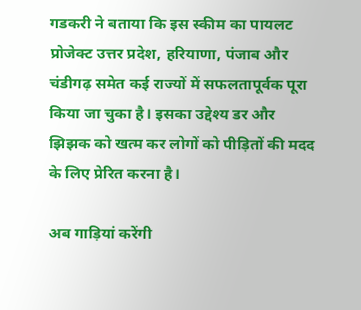गडकरी ने बताया कि इस स्कीम का पायलट प्रोजेक्ट उत्तर प्रदेश, हरियाणा, पंजाब और चंडीगढ़ समेत कई राज्यों में सफलतापूर्वक पूरा किया जा चुका है। इसका उद्देश्य डर और झिझक को खत्म कर लोगों को पीड़ितों की मदद के लिए प्रेरित करना है।

अब गाड़ियां करेंगी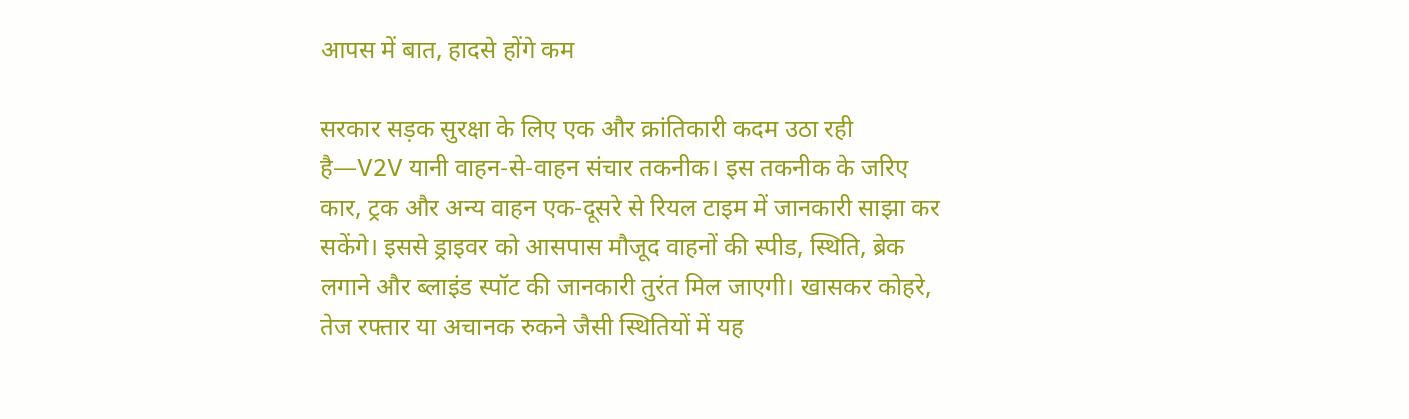आपस में बात, हादसे होंगे कम

सरकार सड़क सुरक्षा के लिए एक और क्रांतिकारी कदम उठा रही है—V2V यानी वाहन-से-वाहन संचार तकनीक। इस तकनीक के जरिए कार, ट्रक और अन्य वाहन एक-दूसरे से रियल टाइम में जानकारी साझा कर सकेंगे। इससे ड्राइवर को आसपास मौजूद वाहनों की स्पीड, स्थिति, ब्रेक लगाने और ब्लाइंड स्पॉट की जानकारी तुरंत मिल जाएगी। खासकर कोहरे, तेज रफ्तार या अचानक रुकने जैसी स्थितियों में यह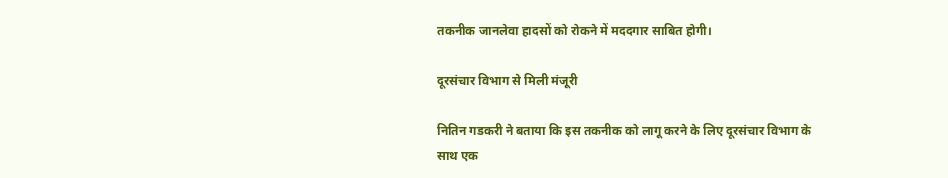तकनीक जानलेवा हादसों को रोकने में मददगार साबित होगी।

दूरसंचार विभाग से मिली मंजूरी

नितिन गडकरी ने बताया कि इस तकनीक को लागू करने के लिए दूरसंचार विभाग के साथ एक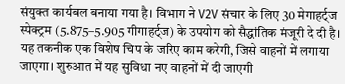संयुक्त कार्यबल बनाया गया है। विभाग ने V2V संचार के लिए 30 मेगाहर्ट्ज स्पेक्ट्रम (5.875–5.905 गीगाहर्ट्ज) के उपयोग को सैद्धांतिक मंजूरी दे दी है। यह तकनीक एक विशेष चिप के जरिए काम करेगी, जिसे वाहनों में लगाया जाएगा। शुरुआत में यह सुविधा नए वाहनों में दी जाएगी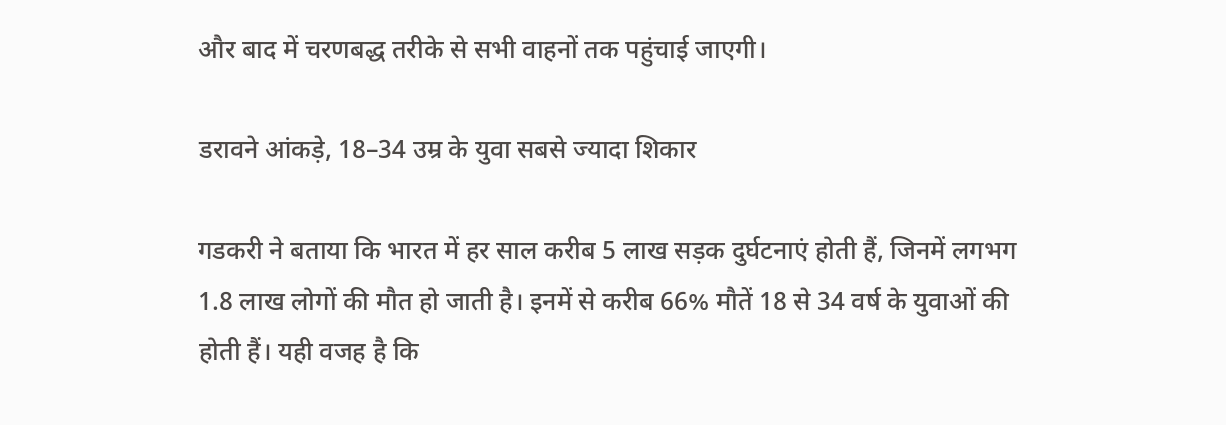और बाद में चरणबद्ध तरीके से सभी वाहनों तक पहुंचाई जाएगी।

डरावने आंकड़े, 18–34 उम्र के युवा सबसे ज्यादा शिकार

गडकरी ने बताया कि भारत में हर साल करीब 5 लाख सड़क दुर्घटनाएं होती हैं, जिनमें लगभग 1.8 लाख लोगों की मौत हो जाती है। इनमें से करीब 66% मौतें 18 से 34 वर्ष के युवाओं की होती हैं। यही वजह है कि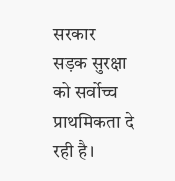सरकार सड़क सुरक्षा को सर्वोच्च प्राथमिकता दे रही है।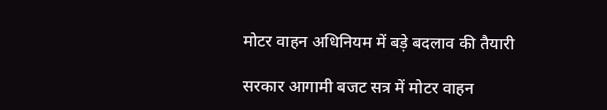मोटर वाहन अधिनियम में बड़े बदलाव की तैयारी

सरकार आगामी बजट सत्र में मोटर वाहन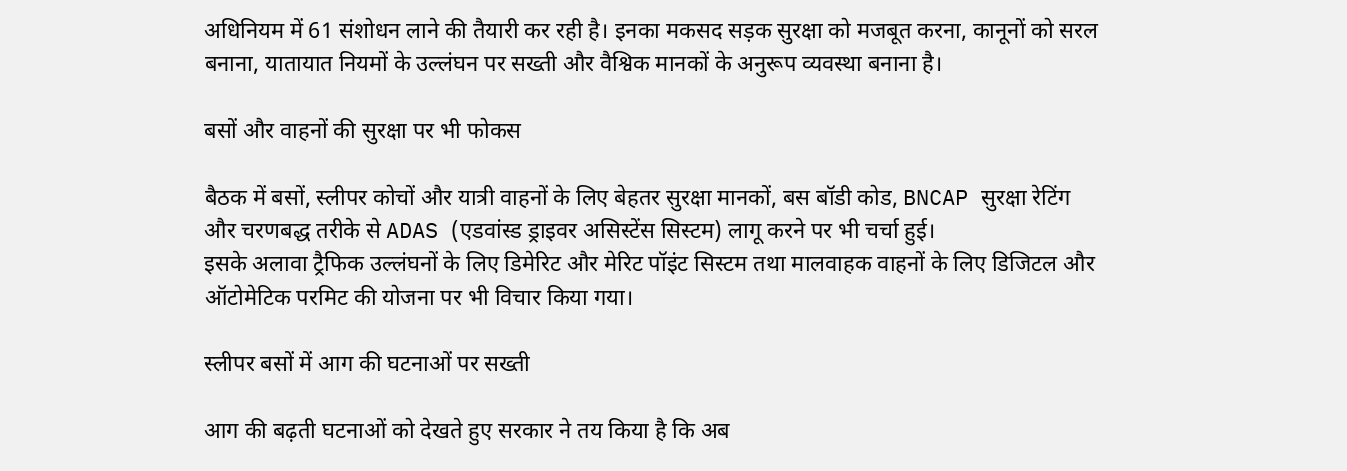अधिनियम में 61 संशोधन लाने की तैयारी कर रही है। इनका मकसद सड़क सुरक्षा को मजबूत करना, कानूनों को सरल बनाना, यातायात नियमों के उल्लंघन पर सख्ती और वैश्विक मानकों के अनुरूप व्यवस्था बनाना है।

बसों और वाहनों की सुरक्षा पर भी फोकस

बैठक में बसों, स्लीपर कोचों और यात्री वाहनों के लिए बेहतर सुरक्षा मानकों, बस बॉडी कोड, BNCAP सुरक्षा रेटिंग और चरणबद्ध तरीके से ADAS (एडवांस्ड ड्राइवर असिस्टेंस सिस्टम) लागू करने पर भी चर्चा हुई।
इसके अलावा ट्रैफिक उल्लंघनों के लिए डिमेरिट और मेरिट पॉइंट सिस्टम तथा मालवाहक वाहनों के लिए डिजिटल और ऑटोमेटिक परमिट की योजना पर भी विचार किया गया।

स्लीपर बसों में आग की घटनाओं पर सख्ती

आग की बढ़ती घटनाओं को देखते हुए सरकार ने तय किया है कि अब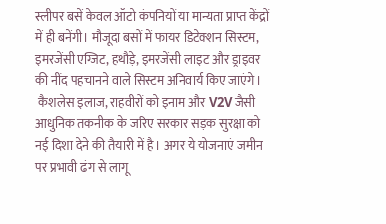स्लीपर बसें केवल ऑटो कंपनियों या मान्यता प्राप्त केंद्रों में ही बनेंगी। मौजूदा बसों में फायर डिटेक्शन सिस्टम, इमरजेंसी एग्जिट, हथौड़े, इमरजेंसी लाइट और ड्राइवर की नींद पहचानने वाले सिस्टम अनिवार्य किए जाएंगे।
 कैशलेस इलाज, राहवीरों को इनाम और V2V जैसी आधुनिक तकनीक के जरिए सरकार सड़क सुरक्षा को नई दिशा देने की तैयारी में है। अगर ये योजनाएं जमीन पर प्रभावी ढंग से लागू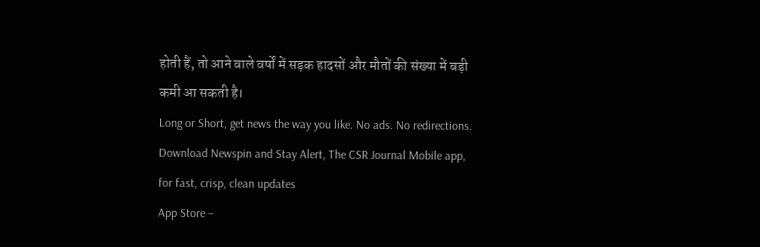होती हैं, तो आने वाले वर्षों में सड़क हादसों और मौतों की संख्या में बड़ी कमी आ सकती है।
Long or Short, get news the way you like. No ads. No redirections. Download Newspin and Stay Alert, The CSR Journal Mobile app, for fast, crisp, clean updates
App Store –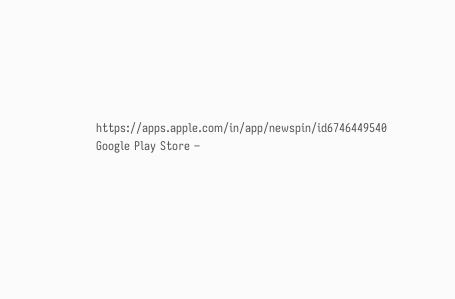https://apps.apple.com/in/app/newspin/id6746449540
Google Play Store –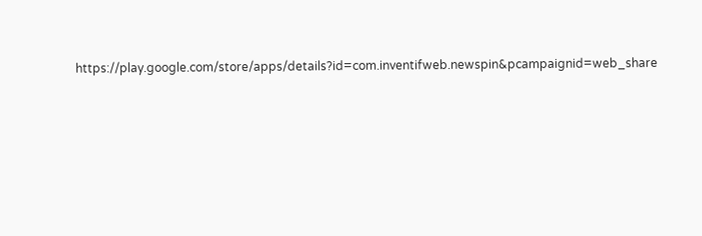https://play.google.com/store/apps/details?id=com.inventifweb.newspin&pcampaignid=web_share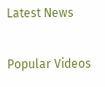Latest News

Popular Videos